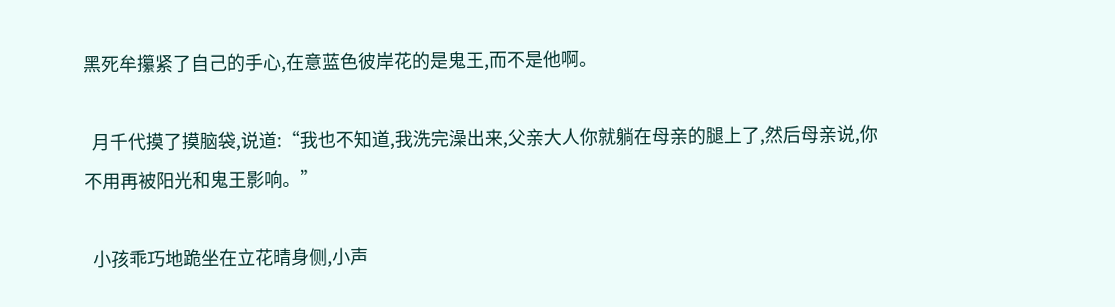黑死牟攥紧了自己的手心,在意蓝色彼岸花的是鬼王,而不是他啊。

  月千代摸了摸脑袋,说道:“我也不知道,我洗完澡出来,父亲大人你就躺在母亲的腿上了,然后母亲说,你不用再被阳光和鬼王影响。”

  小孩乖巧地跪坐在立花晴身侧,小声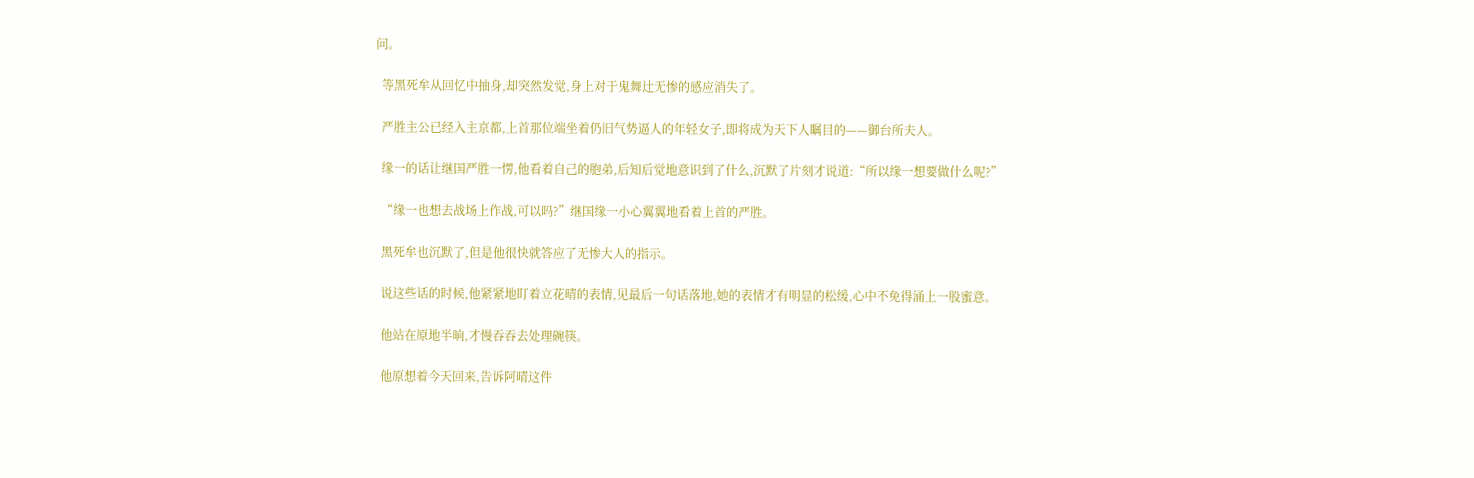问。

  等黑死牟从回忆中抽身,却突然发觉,身上对于鬼舞辻无惨的感应消失了。

  严胜主公已经入主京都,上首那位端坐着仍旧气势逼人的年轻女子,即将成为天下人瞩目的——御台所夫人。

  缘一的话让继国严胜一愣,他看着自己的胞弟,后知后觉地意识到了什么,沉默了片刻才说道:“所以缘一想要做什么呢?”

  “缘一也想去战场上作战,可以吗?”继国缘一小心翼翼地看着上首的严胜。

  黑死牟也沉默了,但是他很快就答应了无惨大人的指示。

  说这些话的时候,他紧紧地盯着立花晴的表情,见最后一句话落地,她的表情才有明显的松缓,心中不免得涌上一股蜜意。

  他站在原地半晌,才慢吞吞去处理碗筷。

  他原想着今天回来,告诉阿晴这件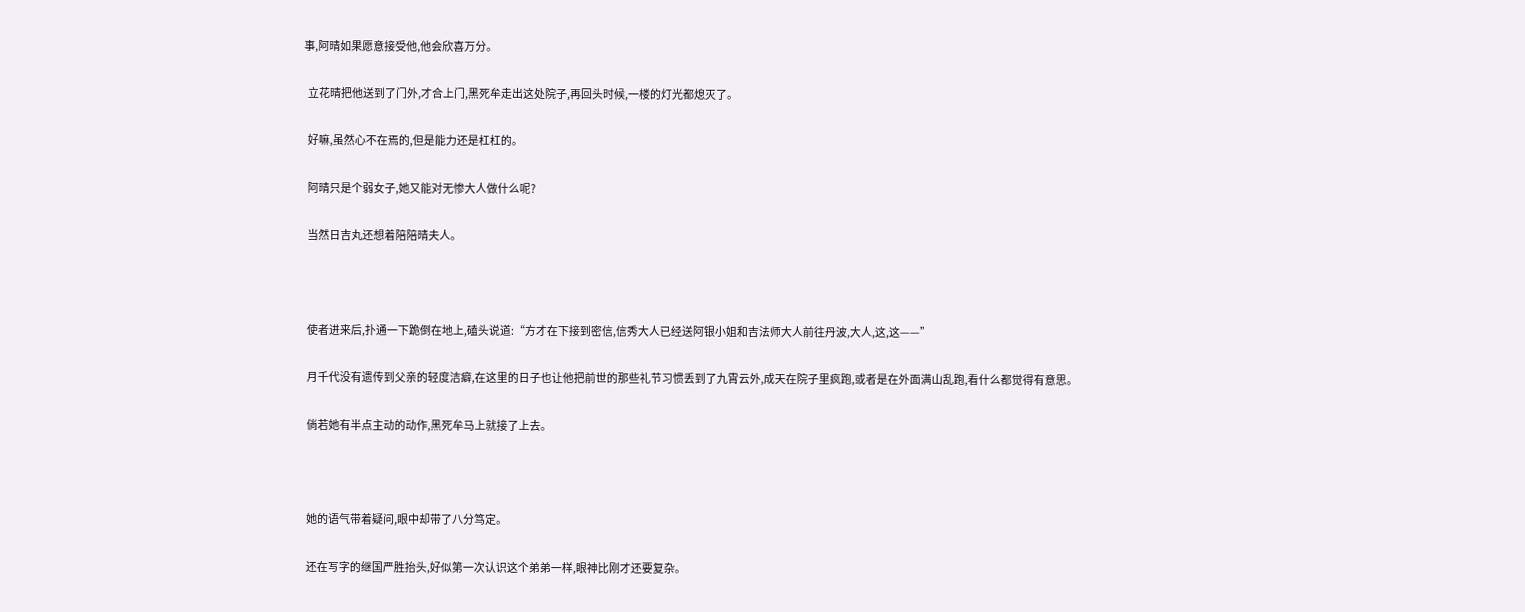事,阿晴如果愿意接受他,他会欣喜万分。

  立花晴把他送到了门外,才合上门,黑死牟走出这处院子,再回头时候,一楼的灯光都熄灭了。

  好嘛,虽然心不在焉的,但是能力还是杠杠的。

  阿晴只是个弱女子,她又能对无惨大人做什么呢?

  当然日吉丸还想着陪陪晴夫人。



  使者进来后,扑通一下跪倒在地上,磕头说道:“方才在下接到密信,信秀大人已经送阿银小姐和吉法师大人前往丹波,大人,这,这——”

  月千代没有遗传到父亲的轻度洁癖,在这里的日子也让他把前世的那些礼节习惯丢到了九霄云外,成天在院子里疯跑,或者是在外面满山乱跑,看什么都觉得有意思。

  倘若她有半点主动的动作,黑死牟马上就接了上去。



  她的语气带着疑问,眼中却带了八分笃定。

  还在写字的继国严胜抬头,好似第一次认识这个弟弟一样,眼神比刚才还要复杂。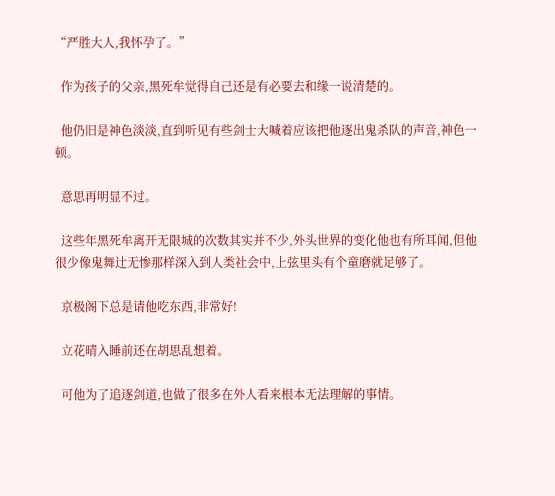“严胜大人,我怀孕了。”

  作为孩子的父亲,黑死牟觉得自己还是有必要去和缘一说清楚的。

  他仍旧是神色淡淡,直到听见有些剑士大喊着应该把他逐出鬼杀队的声音,神色一顿。

  意思再明显不过。

  这些年黑死牟离开无限城的次数其实并不少,外头世界的变化他也有所耳闻,但他很少像鬼舞辻无惨那样深入到人类社会中,上弦里头有个童磨就足够了。

  京极阁下总是请他吃东西,非常好!

  立花晴入睡前还在胡思乱想着。

  可他为了追逐剑道,也做了很多在外人看来根本无法理解的事情。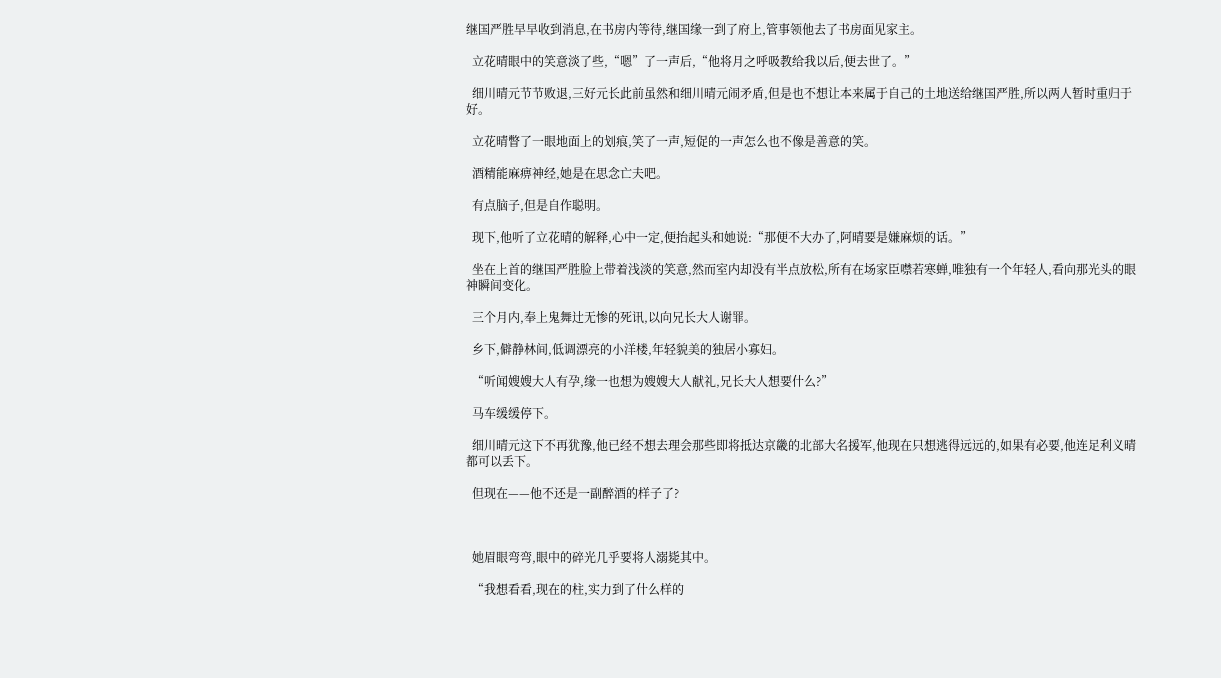继国严胜早早收到消息,在书房内等待,继国缘一到了府上,管事领他去了书房面见家主。

  立花晴眼中的笑意淡了些,“嗯”了一声后,“他将月之呼吸教给我以后,便去世了。”

  细川晴元节节败退,三好元长此前虽然和细川晴元闹矛盾,但是也不想让本来属于自己的土地送给继国严胜,所以两人暂时重归于好。

  立花晴瞥了一眼地面上的划痕,笑了一声,短促的一声怎么也不像是善意的笑。

  酒精能麻痹神经,她是在思念亡夫吧。

  有点脑子,但是自作聪明。

  现下,他听了立花晴的解释,心中一定,便抬起头和她说:“那便不大办了,阿晴要是嫌麻烦的话。”

  坐在上首的继国严胜脸上带着浅淡的笑意,然而室内却没有半点放松,所有在场家臣噤若寒蝉,唯独有一个年轻人,看向那光头的眼神瞬间变化。

  三个月内,奉上鬼舞辻无惨的死讯,以向兄长大人谢罪。

  乡下,僻静林间,低调漂亮的小洋楼,年轻貌美的独居小寡妇。

  “听闻嫂嫂大人有孕,缘一也想为嫂嫂大人献礼,兄长大人想要什么?”

  马车缓缓停下。

  细川晴元这下不再犹豫,他已经不想去理会那些即将抵达京畿的北部大名援军,他现在只想逃得远远的,如果有必要,他连足利义晴都可以丢下。

  但现在——他不还是一副醉酒的样子了?



  她眉眼弯弯,眼中的碎光几乎要将人溺毙其中。

  “我想看看,现在的柱,实力到了什么样的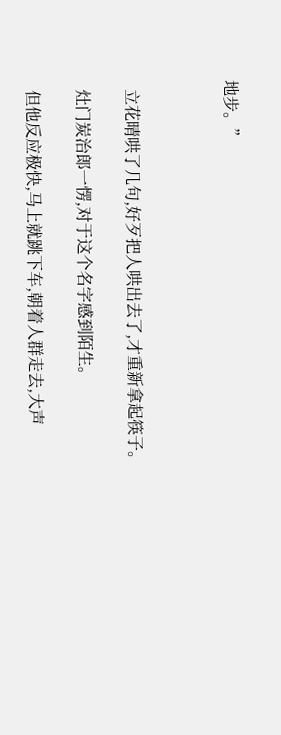地步。”



  立花晴哄了几句,好歹把人哄出去了,才重新拿起筷子。

  灶门炭治郎一愣,对于这个名字感到陌生。

  但他反应极快,马上就跳下车,朝着人群走去,大声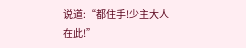说道:“都住手!少主大人在此!”